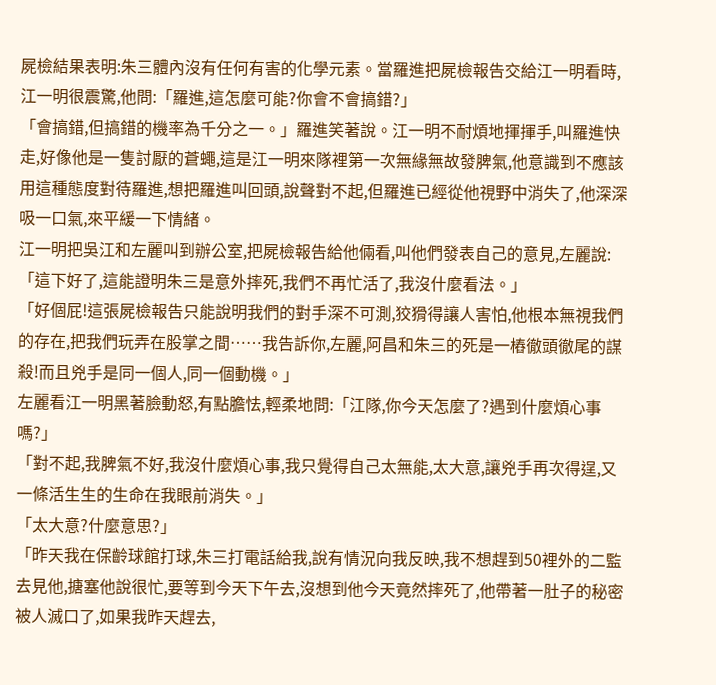屍檢結果表明:朱三體內沒有任何有害的化學元素。當羅進把屍檢報告交給江一明看時,江一明很震驚,他問:「羅進,這怎麼可能?你會不會搞錯?」
「會搞錯,但搞錯的機率為千分之一。」羅進笑著說。江一明不耐煩地揮揮手,叫羅進快走,好像他是一隻討厭的蒼蠅,這是江一明來隊裡第一次無緣無故發脾氣,他意識到不應該用這種態度對待羅進,想把羅進叫回頭,說聲對不起,但羅進已經從他視野中消失了,他深深吸一口氣,來平緩一下情緒。
江一明把吳江和左麗叫到辦公室,把屍檢報告給他倆看,叫他們發表自己的意見,左麗說:「這下好了,這能證明朱三是意外摔死,我們不再忙活了,我沒什麼看法。」
「好個屁!這張屍檢報告只能說明我們的對手深不可測,狡猾得讓人害怕,他根本無視我們的存在,把我們玩弄在股掌之間……我告訴你,左麗,阿昌和朱三的死是一樁徹頭徹尾的謀殺!而且兇手是同一個人,同一個動機。」
左麗看江一明黑著臉動怒,有點膽怯,輕柔地問:「江隊,你今天怎麼了?遇到什麼煩心事嗎?」
「對不起,我脾氣不好,我沒什麼煩心事,我只覺得自己太無能,太大意,讓兇手再次得逞,又一條活生生的生命在我眼前消失。」
「太大意?什麼意思?」
「昨天我在保齡球館打球,朱三打電話給我,說有情況向我反映,我不想趕到50裡外的二監去見他,搪塞他說很忙,要等到今天下午去,沒想到他今天竟然摔死了,他帶著一肚子的秘密被人滅口了,如果我昨天趕去,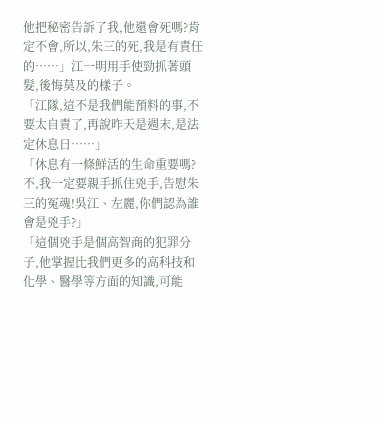他把秘密告訴了我,他還會死嗎?肯定不會,所以,朱三的死,我是有責任的……」江一明用手使勁抓著頭髮,後悔莫及的樣子。
「江隊,這不是我們能預料的事,不要太自責了,再說昨天是週末,是法定休息日……」
「休息有一條鮮活的生命重要嗎?不,我一定要親手抓住兇手,告慰朱三的冤魂!吳江、左麗,你們認為誰會是兇手?」
「這個兇手是個高智商的犯罪分子,他掌握比我們更多的高科技和化學、醫學等方面的知識,可能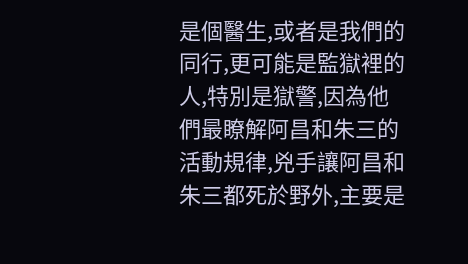是個醫生,或者是我們的同行,更可能是監獄裡的人,特別是獄警,因為他們最瞭解阿昌和朱三的活動規律,兇手讓阿昌和朱三都死於野外,主要是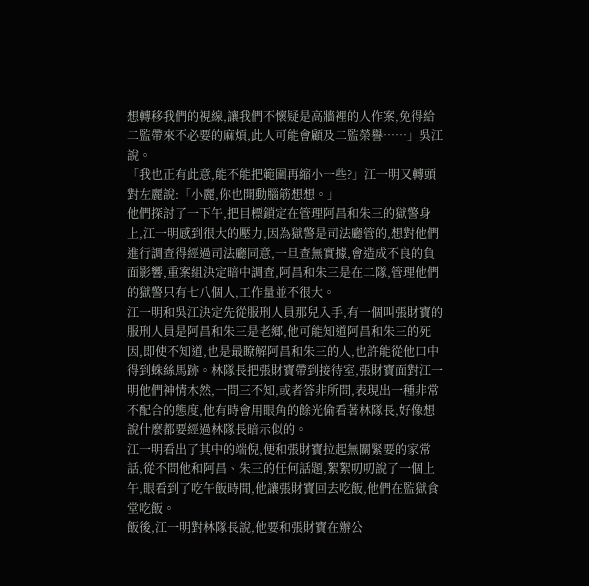想轉移我們的視線,讓我們不懷疑是高牆裡的人作案,免得給二監帶來不必要的麻煩,此人可能會顧及二監榮譽……」吳江說。
「我也正有此意,能不能把範圍再縮小一些?」江一明又轉頭對左麗說:「小麗,你也開動腦筋想想。」
他們探討了一下午,把目標鎖定在管理阿昌和朱三的獄警身上,江一明感到很大的壓力,因為獄警是司法廳管的,想對他們進行調查得經過司法廳同意,一旦查無實據,會造成不良的負面影響,重案組決定暗中調查,阿昌和朱三是在二隊,管理他們的獄警只有七八個人,工作量並不很大。
江一明和吳江決定先從服刑人員那兒入手,有一個叫張財寶的服刑人員是阿昌和朱三是老鄉,他可能知道阿昌和朱三的死因,即使不知道,也是最瞭解阿昌和朱三的人,也許能從他口中得到蛛絲馬跡。林隊長把張財寶帶到接待室,張財寶面對江一明他們神情木然,一問三不知,或者答非所問,表現出一種非常不配合的態度,他有時會用眼角的餘光偷看著林隊長,好像想說什麼都要經過林隊長暗示似的。
江一明看出了其中的端倪,便和張財寶拉起無關緊要的家常話,從不問他和阿昌、朱三的任何話題,絮絮叨叨說了一個上午,眼看到了吃午飯時間,他讓張財寶回去吃飯,他們在監獄食堂吃飯。
飯後,江一明對林隊長說,他要和張財寶在辦公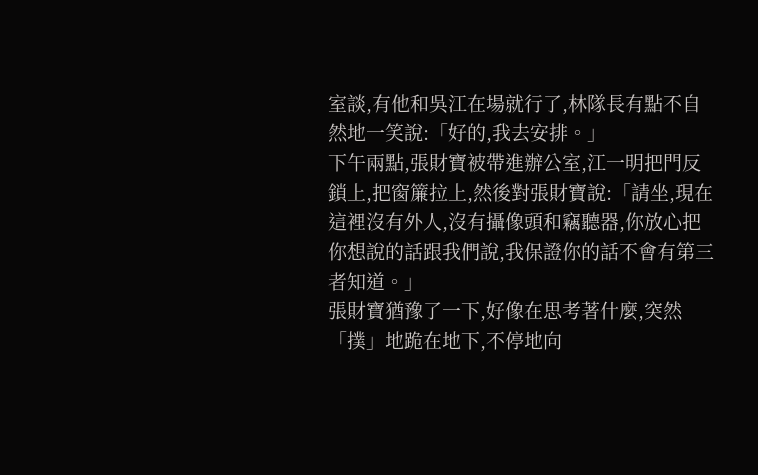室談,有他和吳江在場就行了,林隊長有點不自然地一笑說:「好的,我去安排。」
下午兩點,張財寶被帶進辦公室,江一明把門反鎖上,把窗簾拉上,然後對張財寶說:「請坐,現在這裡沒有外人,沒有攝像頭和竊聽器,你放心把你想說的話跟我們說,我保證你的話不會有第三者知道。」
張財寶猶豫了一下,好像在思考著什麼,突然「撲」地跪在地下,不停地向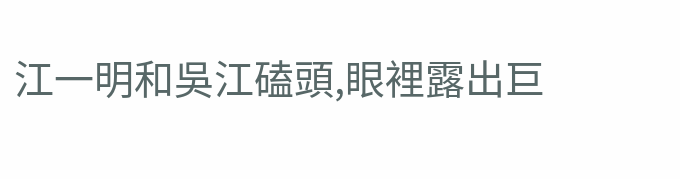江一明和吳江磕頭,眼裡露出巨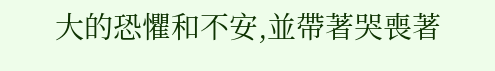大的恐懼和不安,並帶著哭喪著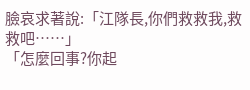臉哀求著說:「江隊長,你們救救我,救救吧……」
「怎麼回事?你起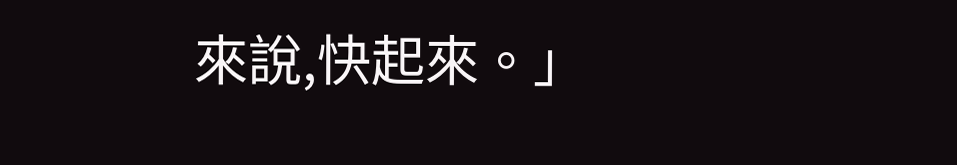來說,快起來。」